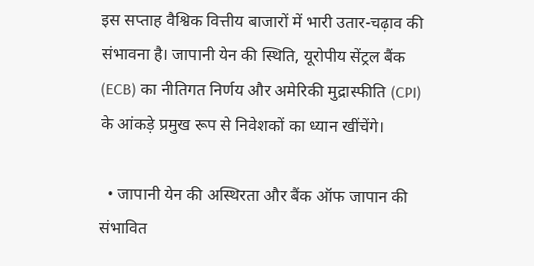इस सप्ताह वैश्विक वित्तीय बाजारों में भारी उतार-चढ़ाव की संभावना है। जापानी येन की स्थिति, यूरोपीय सेंट्रल बैंक (ECB) का नीतिगत निर्णय और अमेरिकी मुद्रास्फीति (CPI) के आंकड़े प्रमुख रूप से निवेशकों का ध्यान खींचेंगे।

  • जापानी येन की अस्थिरता और बैंक ऑफ जापान की संभावित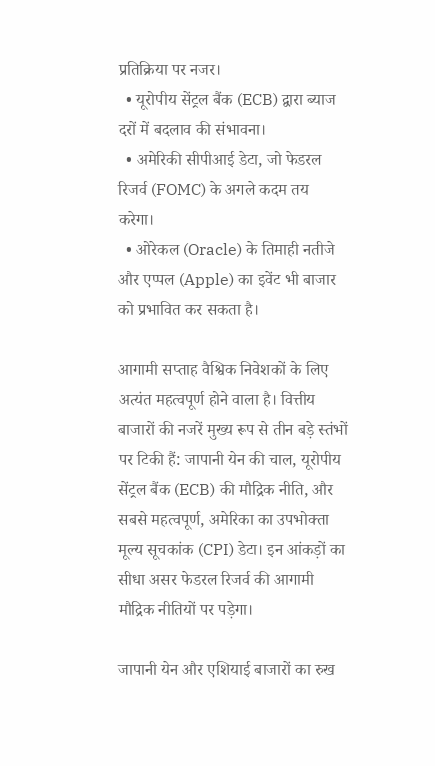प्रतिक्रिया पर नजर।
  • यूरोपीय सेंट्रल बैंक (ECB) द्वारा ब्याज दरों में बदलाव की संभावना।
  • अमेरिकी सीपीआई डेटा, जो फेडरल रिजर्व (FOMC) के अगले कदम तय करेगा।
  • ओरेकल (Oracle) के तिमाही नतीजे और एप्पल (Apple) का इवेंट भी बाजार को प्रभावित कर सकता है।

आगामी सप्ताह वैश्विक निवेशकों के लिए अत्यंत महत्वपूर्ण होने वाला है। वित्तीय बाजारों की नजरें मुख्य रूप से तीन बड़े स्तंभों पर टिकी हैं: जापानी येन की चाल, यूरोपीय सेंट्रल बैंक (ECB) की मौद्रिक नीति, और सबसे महत्वपूर्ण, अमेरिका का उपभोक्ता मूल्य सूचकांक (CPI) डेटा। इन आंकड़ों का सीधा असर फेडरल रिजर्व की आगामी मौद्रिक नीतियों पर पड़ेगा।

जापानी येन और एशियाई बाजारों का रुख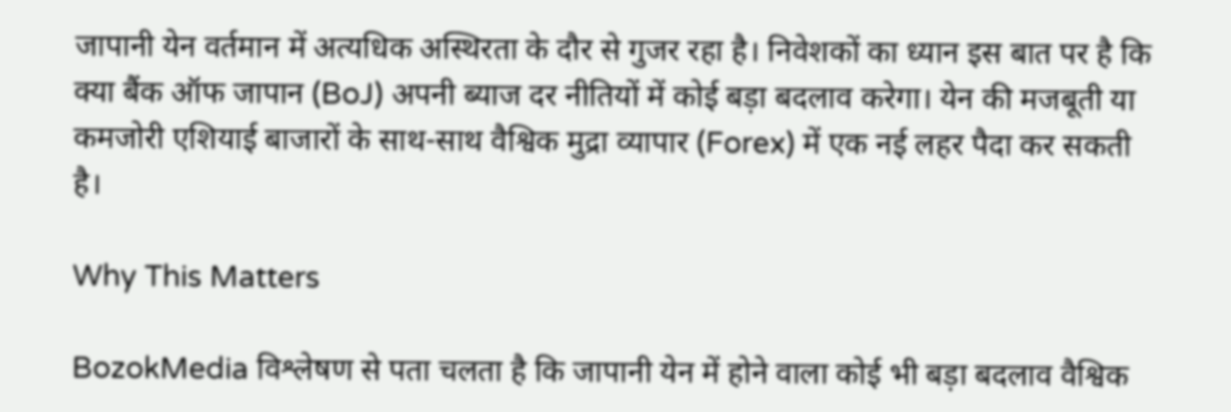जापानी येन वर्तमान में अत्यधिक अस्थिरता के दौर से गुजर रहा है। निवेशकों का ध्यान इस बात पर है कि क्या बैंक ऑफ जापान (BoJ) अपनी ब्याज दर नीतियों में कोई बड़ा बदलाव करेगा। येन की मजबूती या कमजोरी एशियाई बाजारों के साथ-साथ वैश्विक मुद्रा व्यापार (Forex) में एक नई लहर पैदा कर सकती है।

Why This Matters

BozokMedia विश्लेषण से पता चलता है कि जापानी येन में होने वाला कोई भी बड़ा बदलाव वैश्विक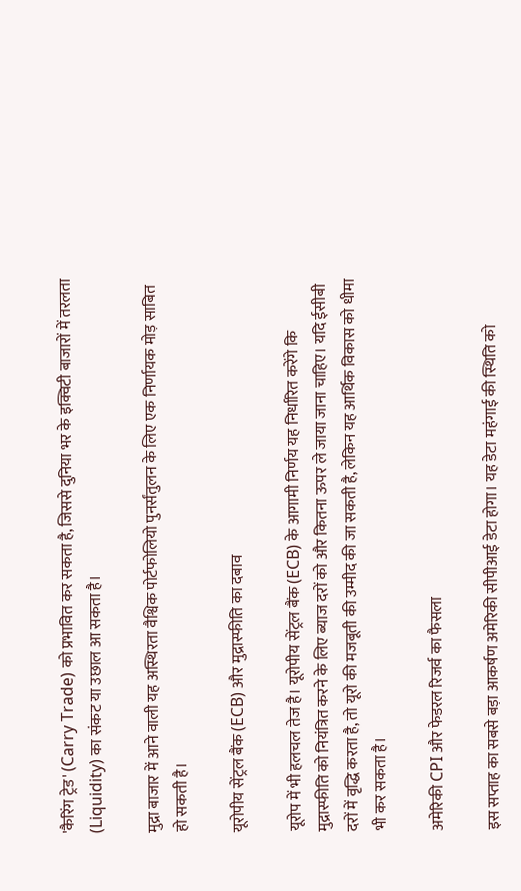'कैरिंग ट्रेड' (Carry Trade) को प्रभावित कर सकता है, जिससे दुनिया भर के इक्विटी बाजारों में तरलता (Liquidity) का संकट या उछाल आ सकता है।

मुद्रा बाजार में आने वाली यह अस्थिरता वैश्विक पोर्टफोलियो पुनर्संतुलन के लिए एक निर्णायक मोड़ साबित हो सकती है।

यूरोपीय सेंट्रल बैंक (ECB) और मुद्रास्फीति का दबाव

यूरोप में भी हलचल तेज है। यूरोपीय सेंट्रल बैंक (ECB) के आगामी निर्णय यह निर्धारित करेंगे कि मुद्रास्फीति को नियंत्रित करने के लिए ब्याज दरों को और कितना ऊपर ले जाया जाना चाहिए। यदि ईसीबी दरों में वृद्धि करता है, तो यूरो की मजबूती की उम्मीद की जा सकती है, लेकिन यह आर्थिक विकास को धीमा भी कर सकता है।

अमेरिकी CPI और फेडरल रिजर्व का फैसला

इस सप्ताह का सबसे बड़ा आकर्षण अमेरिकी सीपीआई डेटा होगा। यह डेटा महंगाई की स्थिति को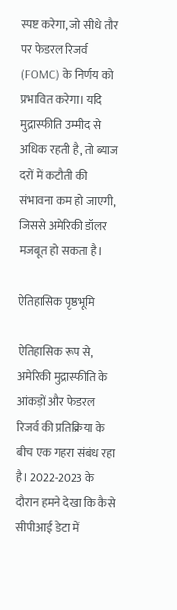स्पष्ट करेगा, जो सीधे तौर पर फेडरल रिजर्व (FOMC) के निर्णय को प्रभावित करेगा। यदि मुद्रास्फीति उम्मीद से अधिक रहती है, तो ब्याज दरों में कटौती की संभावना कम हो जाएगी, जिससे अमेरिकी डॉलर मजबूत हो सकता है।

ऐतिहासिक पृष्ठभूमि

ऐतिहासिक रूप से, अमेरिकी मुद्रास्फीति के आंकड़ों और फेडरल रिजर्व की प्रतिक्रिया के बीच एक गहरा संबंध रहा है। 2022-2023 के दौरान हमने देखा कि कैसे सीपीआई डेटा में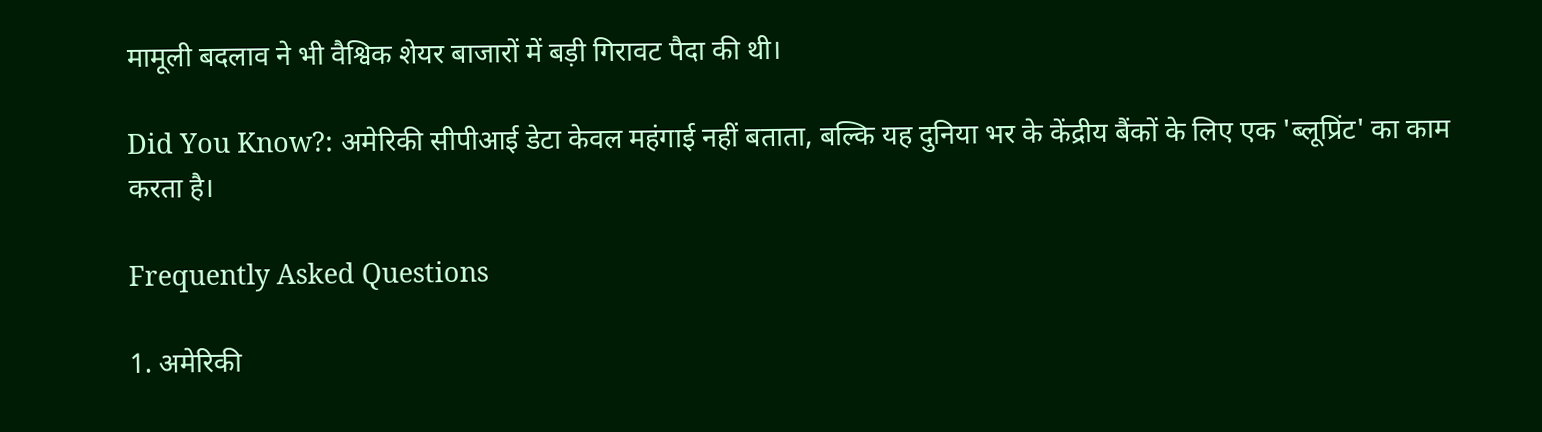मामूली बदलाव ने भी वैश्विक शेयर बाजारों में बड़ी गिरावट पैदा की थी।

Did You Know?: अमेरिकी सीपीआई डेटा केवल महंगाई नहीं बताता, बल्कि यह दुनिया भर के केंद्रीय बैंकों के लिए एक 'ब्लूप्रिंट' का काम करता है।

Frequently Asked Questions

1. अमेरिकी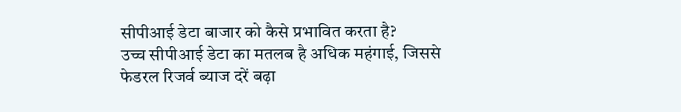सीपीआई डेटा बाजार को कैसे प्रभावित करता है?
उच्च सीपीआई डेटा का मतलब है अधिक महंगाई, जिससे फेडरल रिजर्व ब्याज दरें बढ़ा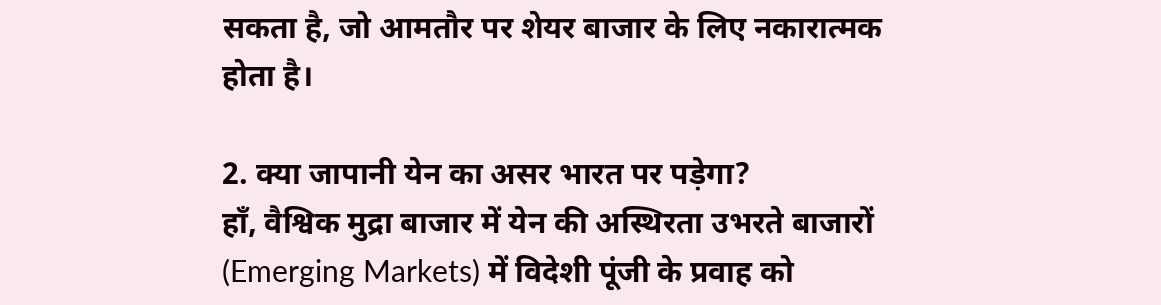सकता है, जो आमतौर पर शेयर बाजार के लिए नकारात्मक होता है।

2. क्या जापानी येन का असर भारत पर पड़ेगा?
हाँ, वैश्विक मुद्रा बाजार में येन की अस्थिरता उभरते बाजारों (Emerging Markets) में विदेशी पूंजी के प्रवाह को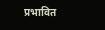प्रभावित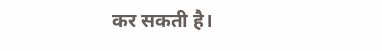कर सकती है।